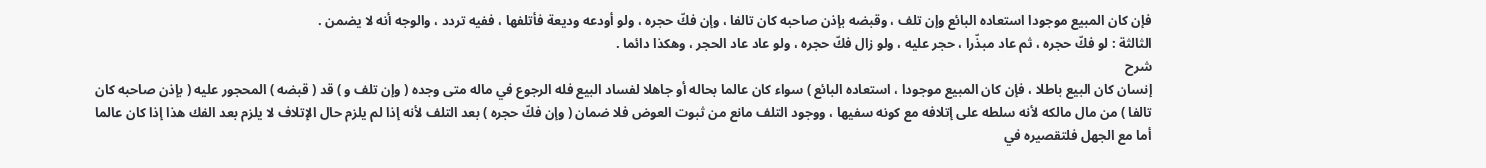فإن كان المبيع موجودا استعاده البائع وإن تلف ، وقبضه بإذن صاحبه كان تالفا ، وإن فكّ حجره ، ولو أودعه وديعة فأتلفها ، ففيه تردد ، والوجه أنه لا يضمن .
الثالثة : لو فكّ حجره ، ثم عاد مبذّرا ، حجر عليه ، ولو زال فكّ حجره ، ولو عاد عاد الحجر ، وهكذا دائما .
شرح
إنسان كان البيع باطلا ، فإن كان المبيع موجودا ، استعاده البائع ) سواء كان عالما بحاله أو جاهلا لفساد البيع فله الرجوع في ماله متى وجده ( وإن تلف و ) قد ( قبضه ) المحجور عليه ( بإذن صاحبه كان تالفا ) من مال مالكه لأنه سلطه على إتلافه مع كونه سفيها ، ووجود التلف مانع من ثبوت العوض فلا ضمان ( وإن فكّ حجره ) بعد التلف لأنه إذا لم يلزم حال الإتلاف لا يلزم بعد الفك هذا إذا كان عالما أما مع الجهل فلتقصيره في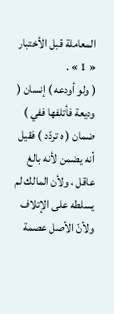المعاملة قبل الأختبار « 1 » .
( ولو أودعه ) إنسان ( وديعة فأتلفها ففي ) ضمان ( ه تردّد ) فقيل أنه يضمن لأنه بالغ عاقل ، ولأن المالك لم يسلطه على الإتلاف ولأنّ الأصل عصمة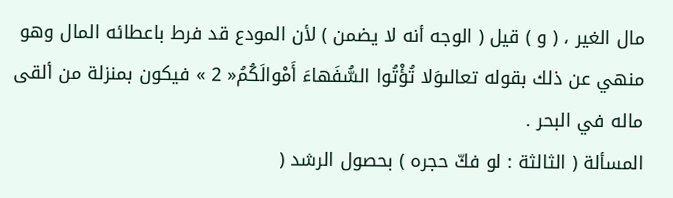مال الغير ، ( و ) قيل ( الوجه أنه لا يضمن ) لأن المودع قد فرط باعطائه المال وهو منهي عن ذلك بقوله تعالىوَلا تُؤْتُوا السُّفَهاءَ أَمْوالَكُمُ« 2 » فيكون بمنزلة من ألقى ماله في البحر .
المسألة ( الثالثة : لو فكّ حجره ) بحصول الرشد (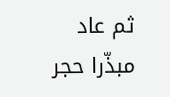ثم عاد مبذّرا حجر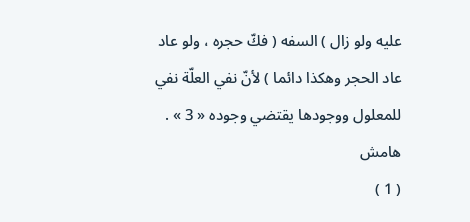عليه ولو زال ) السفه ( فكّ حجره ، ولو عاد عاد الحجر وهكذا دائما ) لأنّ نفي العلّة نفي للمعلول ووجودها يقتضي وجوده « 3 » .
هامش
( 1 )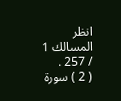انظر المسالك 1 / 257 .
( 2 ) سورة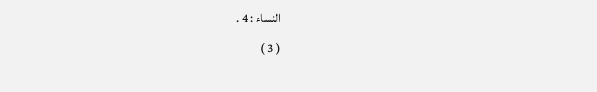النساء : 4 .
( 3 )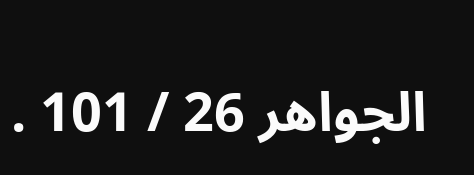الجواهر 26 / 101 .